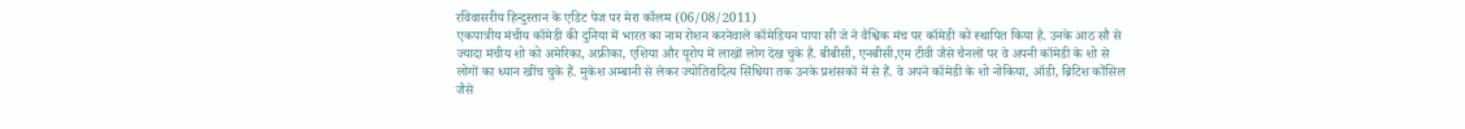रविवासरीय हिन्दुस्तान के एडिट पेज पर मेरा कॉलम (06/08/2011)
एकपात्रीय मंचीय कॉमेडी की दुनिया में भारत का नाम रोशन करनेवाले कॉमेडियन पापा सी जे ने वैश्विक मंच पर कॉमेडी को स्थापित किया है. उनके आठ सौ से ज्यादा मंचीय शो को अमेरिका, अफ्रीका, एशिया और यूरोप में लाखों लोग देख चुके हैं. बीबीसी, एनबीसी,एम टीवी जैसे चैनलों पर वे अपनी कॉमेडी के शो से लोगों का ध्यान खींच चुके हैं. मुकेश अम्बानी से लेकर ज्योतिरादित्य सिंधिया तक उनके प्रशंसकों में से हैं. वे अपने कॉमेडी के शो नोकिया, ऑडी, ब्रिटिश कौंसिल जैसे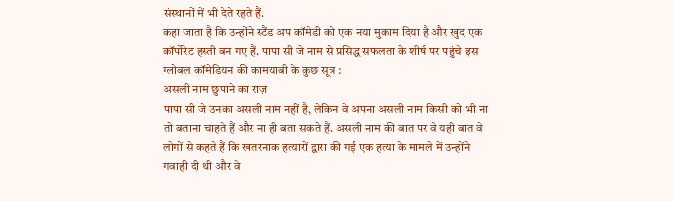संस्थानों में भी देते रहते हैं.
कहा जाता है कि उन्होंने स्टैंड अप कॉमेडी को एक नया मुकाम दिया है और खुद एक कॉर्पोरेट हस्ती बन गए हैं. पापा सी जे नाम से प्रसिद्ध सफलता के शीर्ष पर पहुंचे इस ग्लोबल कॉमेडियन की कामयाबी के कुछ सूत्र :
असली नाम छुपाने का राज़
पापा सी जे उनका असली नाम नहीं है, लेकिन वे अपना असली नाम किसी को भी ना तो बताना चाहते हैं और ना ही बता सकते हैं. असली नाम की बात पर वे यही बात वे लोगों से कहते हैं कि खतरनाक हत्यारों द्वारा की गई एक हत्या के मामले में उन्होंने गवाही दी थी और वे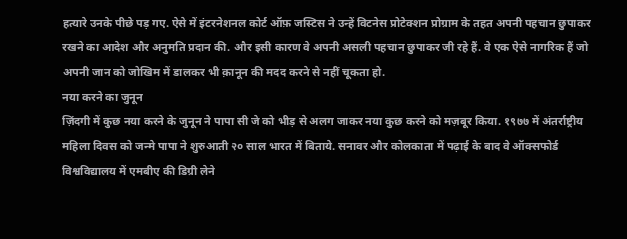हत्यारे उनके पीछे पड़ गए. ऐसे में इंटरनेशनल कोर्ट ऑफ़ जस्टिस ने उन्हें विटनेस प्रोटेक्शन प्रोग्राम के तहत अपनी पहचान छुपाकर रखने का आदेश और अनुमति प्रदान की. और इसी कारण वे अपनी असली पहचान छुपाकर जी रहे हैं. वे एक ऐसे नागरिक हैं जो अपनी जान को जोखिम में डालकर भी क़ानून की मदद करने से नहीं चूकता हो.
नया करने का जुनून
ज़िंदगी में कुछ नया करने के जुनून ने पापा सी जे को भीड़ से अलग जाकर नया कुछ करने को मज़बूर किया. १९७७ में अंतर्राष्ट्रीय महिला दिवस को जन्मे पापा ने शुरुआती २० साल भारत में बिताये. सनावर और कोलकाता में पढ़ाई के बाद वे ऑक्सफोर्ड विश्वविद्यालय में एमबीए की डिग्री लेने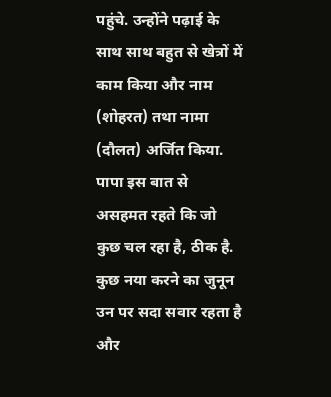पहुंचे. उन्होंने पढ़ाई के साथ साथ बहुत से खेत्रों में काम किया और नाम (शोहरत) तथा नामा (दौलत) अर्जित किया. पापा इस बात से असहमत रहते कि जो कुछ चल रहा है, ठीक है. कुछ नया करने का जुनून उन पर सदा सवार रहता है और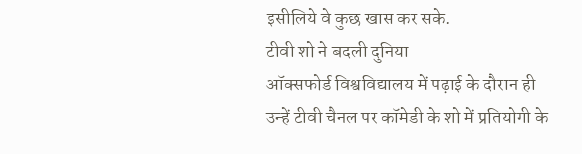इसीलिये वे कुछ खास कर सके.
टीवी शो ने बदली दुनिया
ऑक्सफोर्ड विश्वविद्यालय में पढ़ाई के दौरान ही उन्हें टीवी चैनल पर कॉमेडी के शो में प्रतियोगी के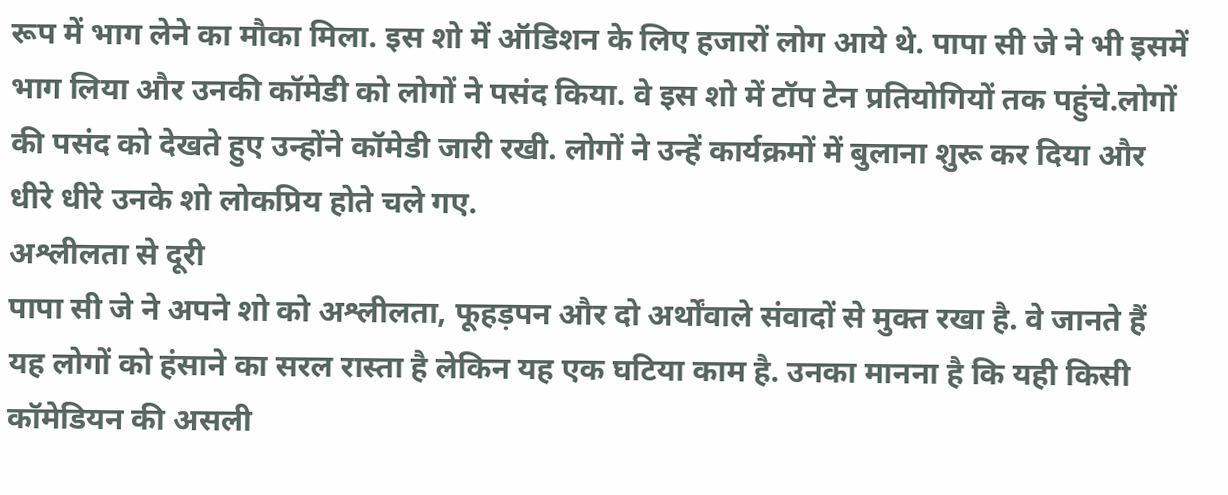रूप में भाग लेने का मौका मिला. इस शो में ऑडिशन के लिए हजारों लोग आये थे. पापा सी जे ने भी इसमें भाग लिया और उनकी कॉमेडी को लोगों ने पसंद किया. वे इस शो में टॉप टेन प्रतियोगियों तक पहुंचे.लोगों की पसंद को देखते हुए उन्होंने कॉमेडी जारी रखी. लोगों ने उन्हें कार्यक्रमों में बुलाना शुरू कर दिया और धीरे धीरे उनके शो लोकप्रिय होते चले गए.
अश्लीलता से दूरी
पापा सी जे ने अपने शो को अश्लीलता, फूहड़पन और दो अर्थोंवाले संवादों से मुक्त रखा है. वे जानते हैं यह लोगों को हंसाने का सरल रास्ता है लेकिन यह एक घटिया काम है. उनका मानना है कि यही किसी कॉमेडियन की असली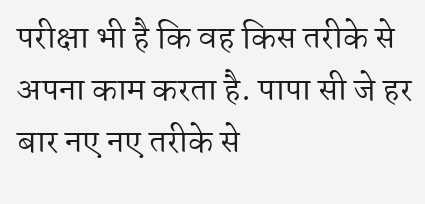परीक्षा भी है कि वह किस तरीके से अपना काम करता है. पापा सी जे हर बार नए नए तरीके से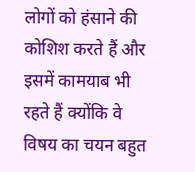लोगों को हंसाने की कोशिश करते हैं और इसमें कामयाब भी रहते हैं क्योंकि वे विषय का चयन बहुत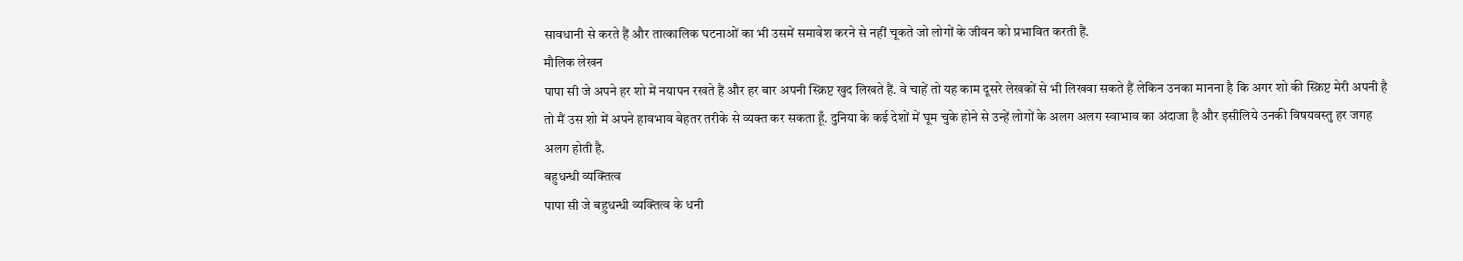सावधानी से करते हैं और तात्कालिक घटनाओं का भी उसमें समावेश करने से नहीं चूकते जो लोगों के जीवन को प्रभावित करती हैं.
मौलिक लेखन
पापा सी जे अपने हर शो में नयापन रखते हैं और हर बार अपनी स्क्रिप्ट खुद लिखते हैं. वे चाहें तो यह काम दूसरे लेखकों से भी लिखवा सकते हैं लेकिन उनका मानना है कि अगर शो की स्क्रिप्ट मेरी अपनी है तो मैं उस शो में अपने हावभाव बेहतर तरीके से व्यक्त कर सकता हूँ. दुनिया के कई देशों में घूम चुके होने से उन्हें लोगों के अलग अलग स्वाभाव का अंदाजा है और इसीलिये उनकी विषयवस्तु हर जगह अलग होती है.
बहुधन्धी व्यक्तित्व
पापा सी जे बहुधन्धी व्यक्तित्व के धनी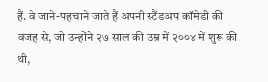हैं. वे जाने-पहचाने जाते हैं अपनी स्टैंडअप कॉमेडी की वजह से, जो उन्होंने २७ साल की उम्र में २००४ में शुरू की थी,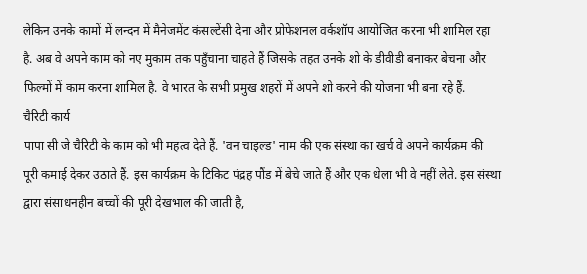लेकिन उनके कामों में लन्दन में मैनेजमेंट कंसल्टेंसी देना और प्रोफेशनल वर्कशॉप आयोजित करना भी शामिल रहा है. अब वे अपने काम को नए मुकाम तक पहुँचाना चाहते हैं जिसके तहत उनके शो के डीवीडी बनाकर बेचना और फिल्मों में काम करना शामिल है. वे भारत के सभी प्रमुख शहरों में अपने शो करने की योजना भी बना रहे हैं.
चैरिटी कार्य
पापा सी जे चैरिटी के काम को भी महत्व देते हैं. 'वन चाइल्ड' नाम की एक संस्था का खर्च वे अपने कार्यक्रम की पूरी कमाई देकर उठाते हैं. इस कार्यक्रम के टिकिट पंद्रह पौंड में बेचे जाते हैं और एक धेला भी वे नहीं लेते. इस संस्था द्वारा संसाधनहीन बच्चों की पूरी देखभाल की जाती है,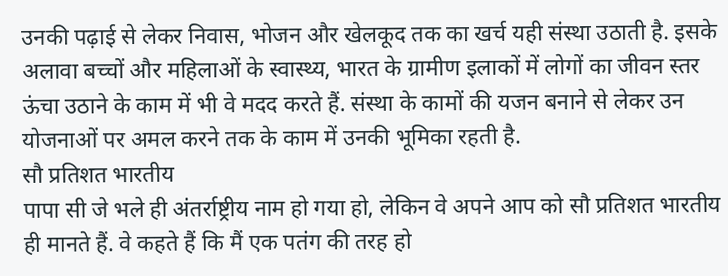उनकी पढ़ाई से लेकर निवास, भोजन और खेलकूद तक का खर्च यही संस्था उठाती है. इसके अलावा बच्चों और महिलाओं के स्वास्थ्य, भारत के ग्रामीण इलाकों में लोगों का जीवन स्तर ऊंचा उठाने के काम में भी वे मदद करते हैं. संस्था के कामों की यजन बनाने से लेकर उन योजनाओं पर अमल करने तक के काम में उनकी भूमिका रहती है.
सौ प्रतिशत भारतीय
पापा सी जे भले ही अंतर्राष्ट्रीय नाम हो गया हो, लेकिन वे अपने आप को सौ प्रतिशत भारतीय ही मानते हैं. वे कहते हैं कि मैं एक पतंग की तरह हो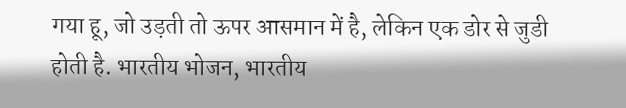गया हू, जो उड़ती तो ऊपर आसमान में है, लेकिन एक डोर से जुडी होती है. भारतीय भोजन, भारतीय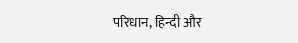परिधान, हिन्दी और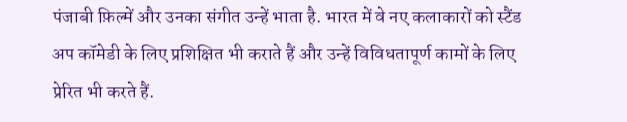पंजाबी फ़िल्में और उनका संगीत उन्हें भाता है. भारत में वे नए कलाकारों को स्टैंड अप कॉमेडी के लिए प्रशिक्षित भी कराते हैं और उन्हें विविधतापूर्ण कामों के लिए प्रेरित भी करते हैं.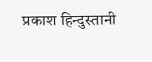प्रकाश हिन्दुस्तानी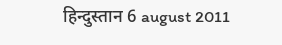हिन्दुस्तान 6 august 2011